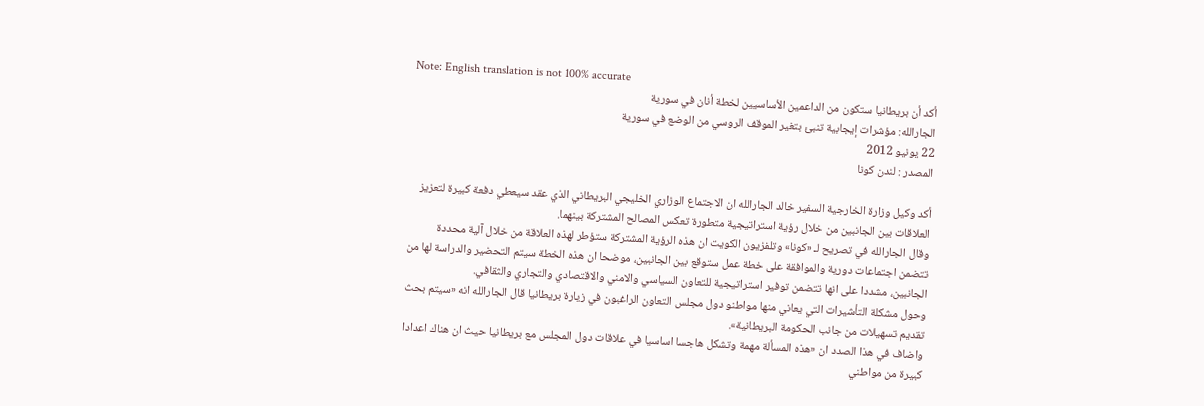Note: English translation is not 100% accurate
أكد أن بريطانيا ستكون من الداعمين الأساسيين لخطة أنان في سورية
الجارالله: مؤشرات إيجابية تنبئ بتغير الموقف الروسي من الوضع في سورية
22 يونيو 2012
المصدر : لندن كونا

أكد وكيل وزارة الخارجية السفير خالد الجارالله ان الاجتماع الوزاري الخليجي البريطاني الذي عقد سيعطي دفعة كبيرة لتعزيز العلاقات بين الجانبين من خلال رؤية استراتيجية متطورة تعكس المصالح المشتركة بينهما.
وقال الجارالله في تصريح لـ «كونا» وتلفزيون الكويت ان هذه الرؤية المشتركة ستؤطر لهذه العلاقة من خلال آلية محددة تتضمن اجتماعات دورية والموافقة على خطة عمل ستوقع بين الجانبين، موضحا ان هذه الخطة سيتم التحضير والدراسة لها من الجانبين، مشددا على انها تتضمن توفير استراتيجية للتعاون السياسي والامني والاقتصادي والتجاري والثقافي.
وحول مشكلة التأشيرات التي يعاني منها مواطنو دول مجلس التعاون الراغبون في زيارة بريطانيا قال الجارالله انه «سيتم بحث تقديم تسهيلات من جانب الحكومة البريطانية».
واضاف في هذا الصدد ان «هذه المسألة مهمة وتشكل هاجسا اساسيا في علاقات دول المجلس مع بريطانيا حيث ان هناك اعدادا كبيرة من مواطني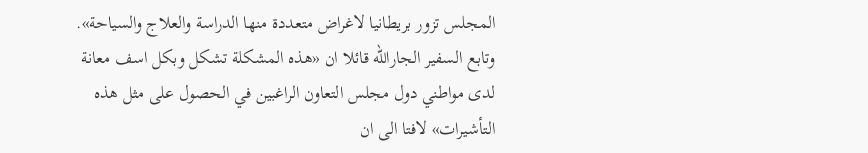المجلس تزور بريطانيا لاغراض متعددة منها الدراسة والعلاج والسياحة».
وتابع السفير الجارالله قائلا ان «هذه المشكلة تشكل وبكل اسف معانة لدى مواطني دول مجلس التعاون الراغبين في الحصول على مثل هذه التأشيرات» لافتا الى ان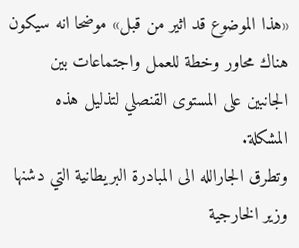«هذا الموضوع قد اثير من قبل» موضحا انه سيكون هناك محاور وخطة للعمل واجتماعات بين الجانبين على المستوى القنصلي لتذليل هذه المشكلة.
وتطرق الجارالله الى المبادرة البريطانية التي دشنها وزير الخارجية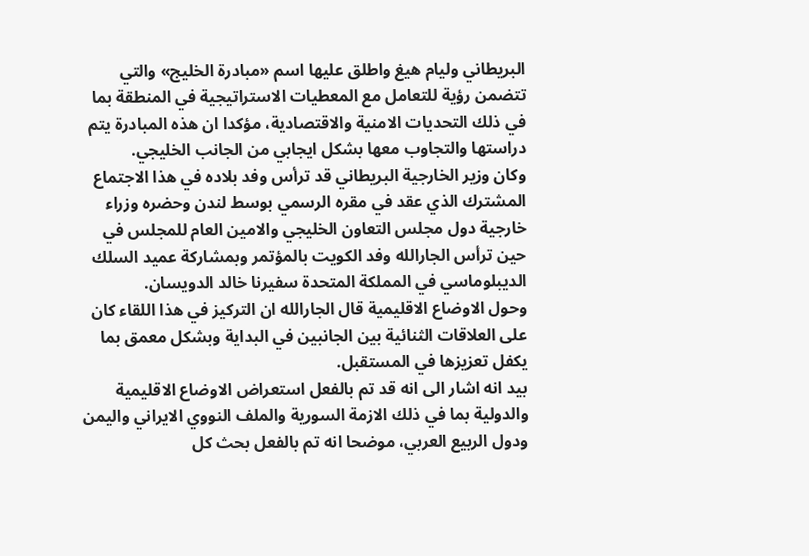البريطاني وليام هيغ واطلق عليها اسم «مبادرة الخليج» والتي تتضمن رؤية للتعامل مع المعطيات الاستراتيجية في المنطقة بما في ذلك التحديات الامنية والاقتصادية، مؤكدا ان هذه المبادرة يتم دراستها والتجاوب معها بشكل ايجابي من الجانب الخليجي.
وكان وزير الخارجية البريطاني قد ترأس وفد بلاده في هذا الاجتماع المشترك الذي عقد في مقره الرسمي بوسط لندن وحضره وزراء خارجية دول مجلس التعاون الخليجي والامين العام للمجلس في حين ترأس الجارالله وفد الكويت بالمؤتمر وبمشاركة عميد السلك الديبلوماسي في المملكة المتحدة سفيرنا خالد الدويسان.
وحول الاوضاع الاقليمية قال الجارالله ان التركيز في هذا اللقاء كان على العلاقات الثنائية بين الجانبين في البداية وبشكل معمق بما يكفل تعزيزها في المستقبل.
بيد انه اشار الى انه قد تم بالفعل استعراض الاوضاع الاقليمية والدولية بما في ذلك الازمة السورية والملف النووي الايراني واليمن ودول الربيع العربي، موضحا انه تم بالفعل بحث كل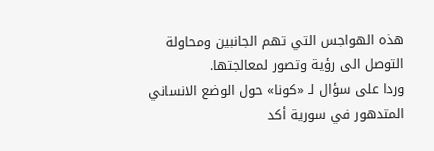هذه الهواجس التي تهم الجانبين ومحاولة التوصل الى رؤية وتصور لمعالجتها.
وردا على سؤال لـ «كونا» حول الوضع الانساني المتدهور في سورية أكد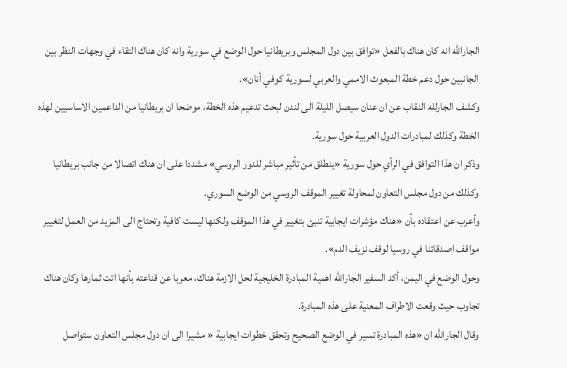الجارالله انه كان هناك بالفعل «توافق بين دول المجلس وبريطانيا حول الوضع في سورية وانه كان هناك التقاء في وجهات النظر بين الجانبين حول دعم خطة المبعوث الاممي والعربي لسورية كوفي أنان».
وكشف الجارلله النقاب عن ان عنان سيصل الليلة الى لندن لبحث تدعيم هذه الخطة، موضحا ان بريطانيا من الداعمين الاساسيين لهذه الخطة وكذلك لمبادرات الدول العربية حول سورية.
وذكر ان هذا التوافق في الرأي حول سورية «ينطلق من تأثير مباشر للدور الروسي» مشددا على ان هناك اتصالا من جانب بريطانيا وكذلك من دول مجلس التعاون لمحاولة تغيير الموقف الروسي من الوضع السوري.
وأعرب عن اعتقاده بأن «هناك مؤشرات ايجابية تنبئ بتغيير في هذا الموقف ولكنها ليست كافية وتحتاج الى المزيد من العمل لتغيير مواقف اصدقائنا في روسيا لوقف نزيف الدم».
وحول الوضع في اليمن، أكد السفير الجارالله اهمية المبادرة الخليجية لحل الازمة هناك، معربا عن قناعته بأنها اتت ثمارها وكان هناك تجاوب حيث وقعت الاطراف المعنية على هذه المبادرة.
وقال الجارالله ان «هذه المبادرة تسير في الوضع الصحيح وتحقق خطوات ايجابية « مشيرا الى ان دول مجلس التعاون ستواصل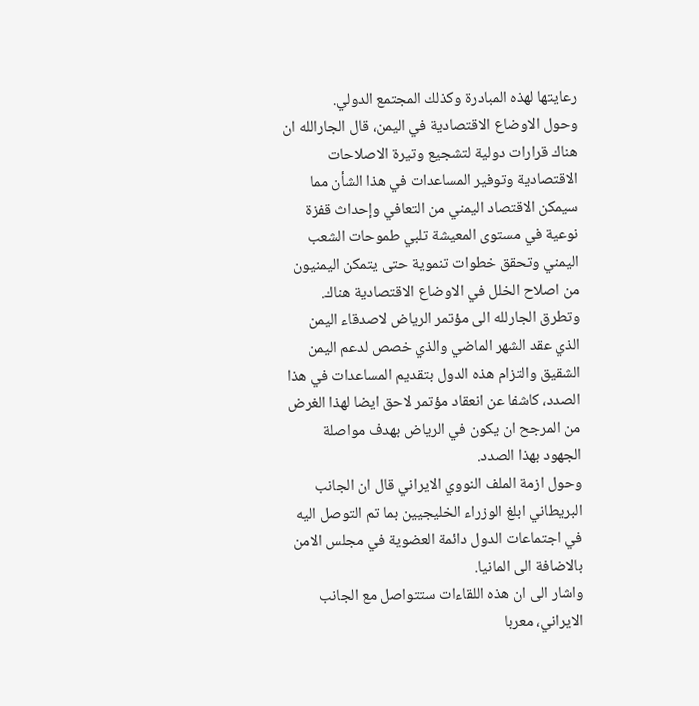رعايتها لهذه المبادرة وكذلك المجتمع الدولي.
وحول الاوضاع الاقتصادية في اليمن، قال الجارالله ان هناك قرارات دولية لتشجيع وتيرة الاصلاحات الاقتصادية وتوفير المساعدات في هذا الشأن مما سيمكن الاقتصاد اليمني من التعافي وإحداث قفزة نوعية في مستوى المعيشة تلبي طموحات الشعب اليمني وتحقق خطوات تنموية حتى يتمكن اليمنيون من اصلاح الخلل في الاوضاع الاقتصادية هناك.
وتطرق الجارلله الى مؤتمر الرياض لاصدقاء اليمن الذي عقد الشهر الماضي والذي خصص لدعم اليمن الشقيق والتزام هذه الدول بتقديم المساعدات في هذا الصدد، كاشفا عن انعقاد مؤتمر لاحق ايضا لهذا الغرض من المرجح ان يكون في الرياض بهدف مواصلة الجهود بهذا الصدد.
وحول ازمة الملف النووي الايراني قال ان الجانب البريطاني ابلغ الوزراء الخليجيين بما تم التوصل اليه في اجتماعات الدول دائمة العضوية في مجلس الامن بالاضافة الى المانيا.
واشار الى ان هذه اللقاءات ستتواصل مع الجانب الايراني، معربا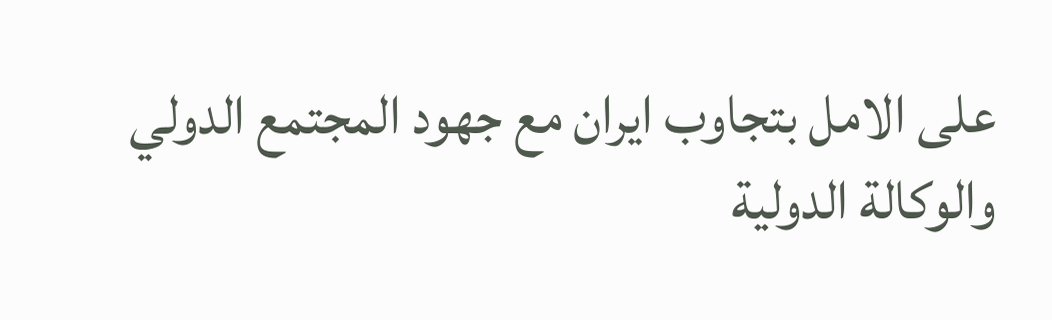على الامل بتجاوب ايران مع جهود المجتمع الدولي والوكالة الدولية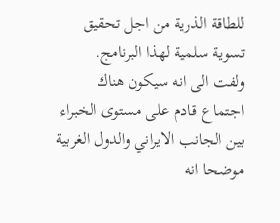للطاقة الذرية من اجل تحقيق تسوية سلمية لهذا البرنامج.
ولفت الى انه سيكون هناك اجتماع قادم على مستوى الخبراء بين الجانب الايراني والدول الغربية موضحا انه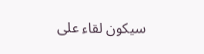سيكون لقاء على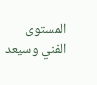المستوى الفني وسيعد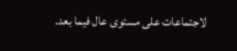لاجتماعات على مستوى عال فيما بعد.